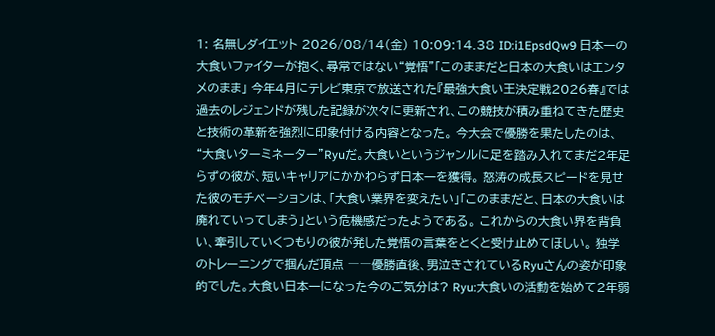1: 名無しダイエット 2026/08/14(金) 10:09:14.38 ID:i1EpsdQw9 日本一の大食いファイターが抱く、尋常ではない“覚悟”「このままだと日本の大食いはエンタメのまま」 今年4月にテレビ東京で放送された『最強大食い王決定戦2026春』では過去のレジェンドが残した記録が次々に更新され、この競技が積み重ねてきた歴史と技術の革新を強烈に印象付ける内容となった。 今大会で優勝を果たしたのは、“大食いターミネーター”Ryuだ。大食いというジャンルに足を踏み入れてまだ2年足らずの彼が、短いキャリアにかかわらず日本一を獲得。 怒涛の成長スピードを見せた彼のモチベーションは、「大食い業界を変えたい」「このままだと、日本の大食いは廃れていってしまう」という危機感だったようである。 これからの大食い界を背負い、牽引していくつもりの彼が発した覚悟の言葉をとくと受け止めてほしい。 独学のトレーニングで掴んだ頂点 ――優勝直後、男泣きされているRyuさんの姿が印象的でした。大食い日本一になった今のご気分は? Ryu:大食いの活動を始めて2年弱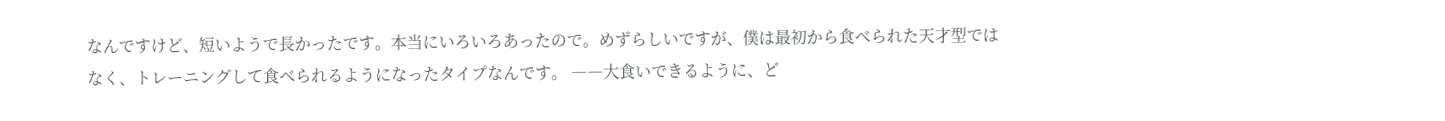なんですけど、短いようで長かったです。本当にいろいろあったので。めずらしいですが、僕は最初から食べられた天才型ではなく、トレーニングして食べられるようになったタイプなんです。 ――大食いできるように、ど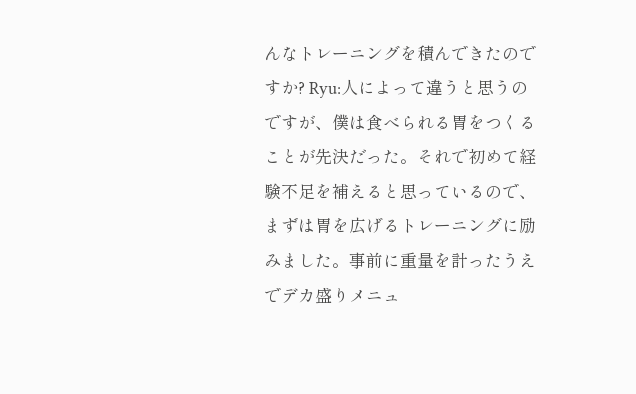んなトレーニングを積んできたのですか? Ryu:人によって違うと思うのですが、僕は食べられる胃をつくることが先決だった。それで初めて経験不足を補えると思っているので、まずは胃を広げるトレーニングに励みました。事前に重量を計ったうえでデカ盛りメニュ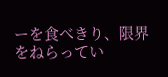ーを食べきり、限界をねらってい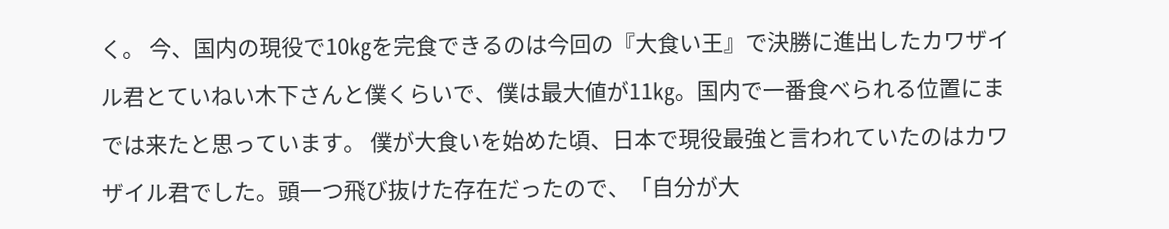く。 今、国内の現役で10㎏を完食できるのは今回の『大食い王』で決勝に進出したカワザイル君とていねい木下さんと僕くらいで、僕は最大値が11㎏。国内で一番食べられる位置にまでは来たと思っています。 僕が大食いを始めた頃、日本で現役最強と言われていたのはカワザイル君でした。頭一つ飛び抜けた存在だったので、「自分が大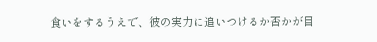食いをするうえで、彼の実力に追いつけるか否かが目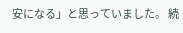安になる」と思っていました。 続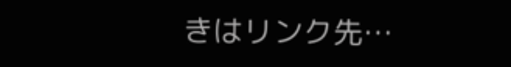きはリンク先…